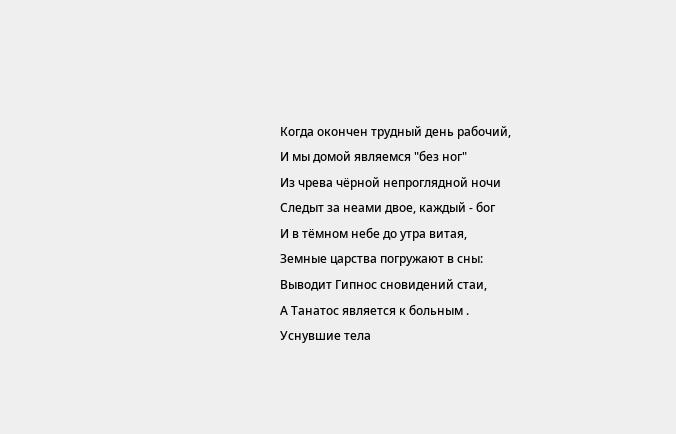Когда окончен трудный день рабочий,
И мы домой являемся "без ног"
Из чрева чёрной непроглядной ночи
Следыт за неами двое, каждый - бог
И в тёмном небе до утра витая,
Земные царства погружают в сны:
Выводит Гипнос сновидений стаи,
А Танатос является к больным .
Уснувшие тела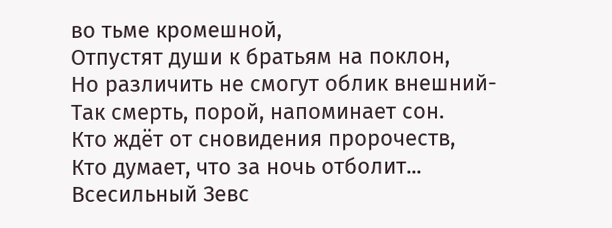во тьме кромешной,
Отпустят души к братьям на поклон,
Но различить не смогут облик внешний-
Так смерть, порой, напоминает сон.
Кто ждёт от сновидения пророчеств,
Кто думает, что за ночь отболит...
Всесильный Зевс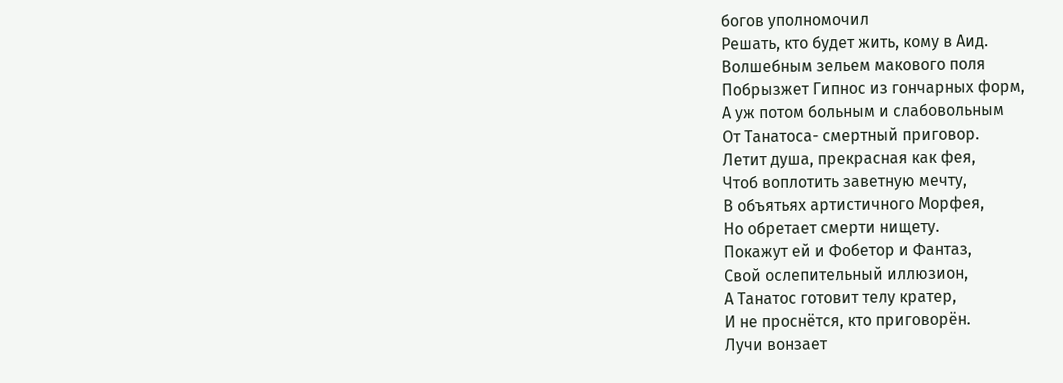богов уполномочил
Решать, кто будет жить, кому в Аид.
Волшебным зельем макового поля
Побрызжет Гипнос из гончарных форм,
А уж потом больным и слабовольным
От Танатоса- смертный приговор.
Летит душа, прекрасная как фея,
Чтоб воплотить заветную мечту,
В объятьях артистичного Морфея,
Но обретает смерти нищету.
Покажут ей и Фобетор и Фантаз,
Свой ослепительный иллюзион,
А Танатос готовит телу кратер,
И не проснётся, кто приговорён.
Лучи вонзает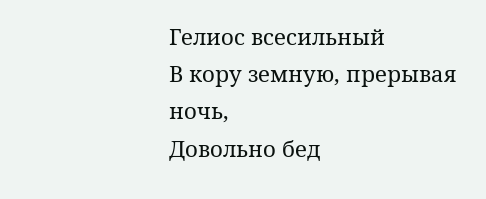Гелиос всесильный
В кору земную, прерывая ночь,
Довольно бед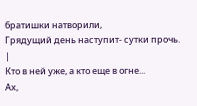братишки натворили,
Грядущий день наступит- сутки прочь. |
Кто в ней уже, а кто еще в огне...
Ах,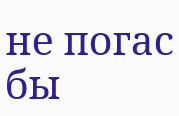не погас бы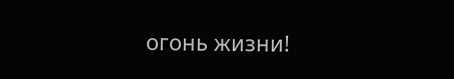огонь жизни!